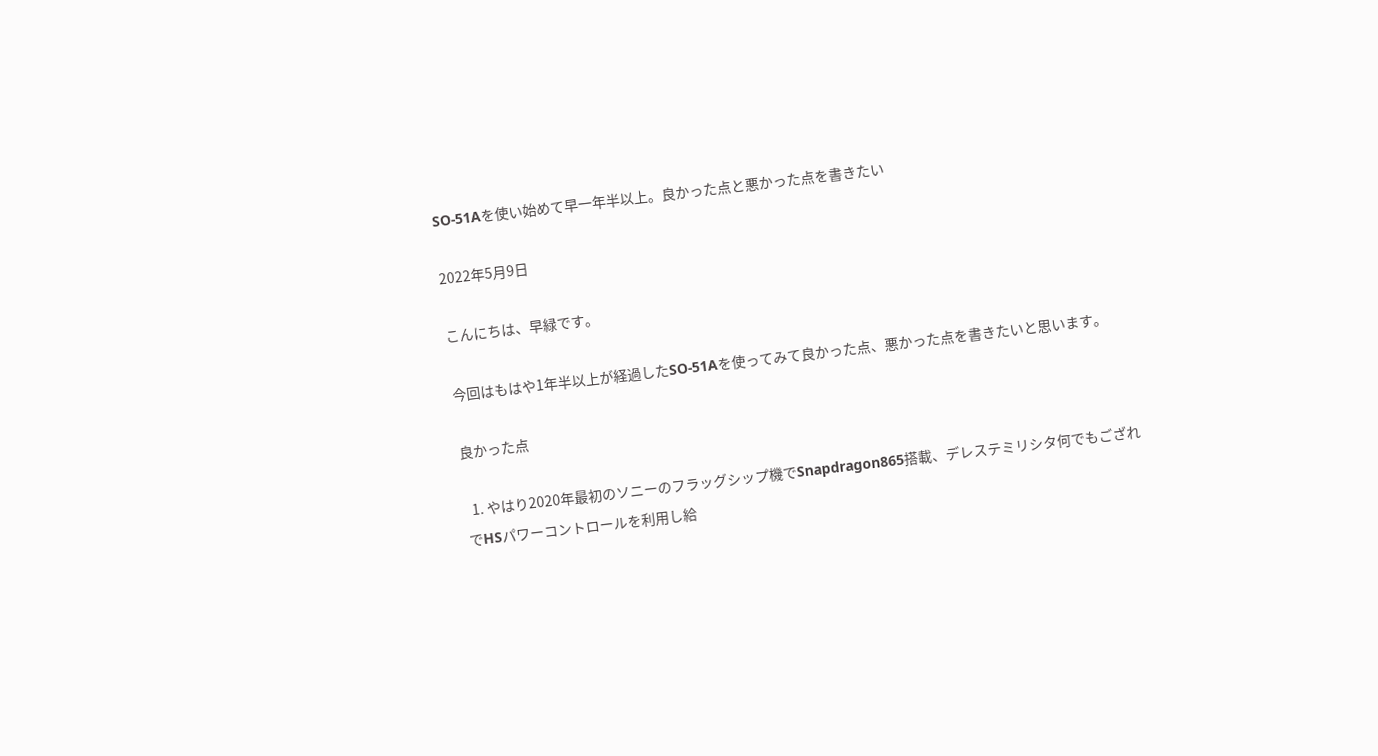SO-51Aを使い始めて早一年半以上。良かった点と悪かった点を書きたい

2022年5月9日

こんにちは、早緑です。

今回はもはや1年半以上が経過したSO-51Aを使ってみて良かった点、悪かった点を書きたいと思います。

良かった点

  1. やはり2020年最初のソニーのフラッグシップ機でSnapdragon865搭載、デレステミリシタ何でもござれでHSパワーコントロールを利用し給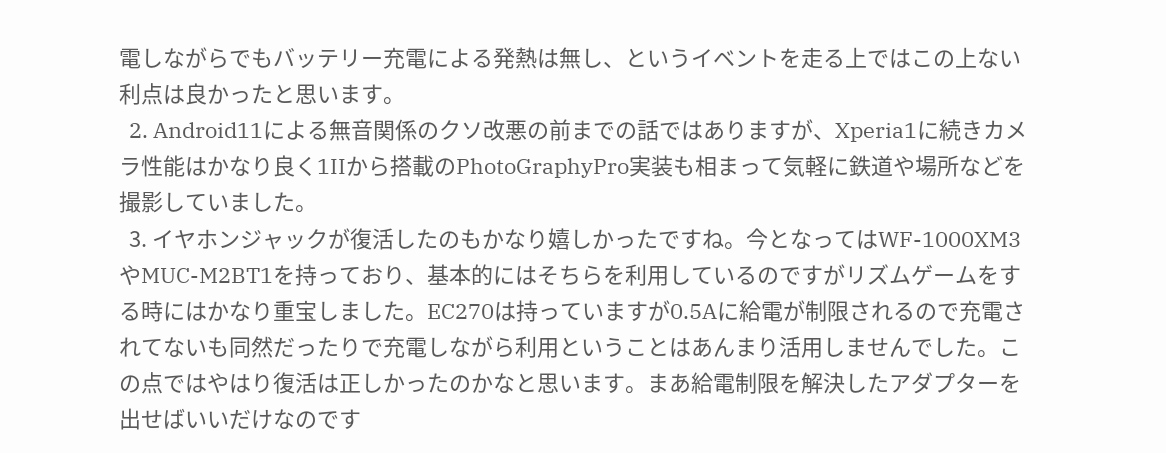電しながらでもバッテリー充電による発熱は無し、というイベントを走る上ではこの上ない利点は良かったと思います。
  2. Android11による無音関係のクソ改悪の前までの話ではありますが、Xperia1に続きカメラ性能はかなり良く1IIから搭載のPhotoGraphyPro実装も相まって気軽に鉄道や場所などを撮影していました。
  3. イヤホンジャックが復活したのもかなり嬉しかったですね。今となってはWF-1000XM3やMUC-M2BT1を持っており、基本的にはそちらを利用しているのですがリズムゲームをする時にはかなり重宝しました。EC270は持っていますが0.5Aに給電が制限されるので充電されてないも同然だったりで充電しながら利用ということはあんまり活用しませんでした。この点ではやはり復活は正しかったのかなと思います。まあ給電制限を解決したアダプターを出せばいいだけなのです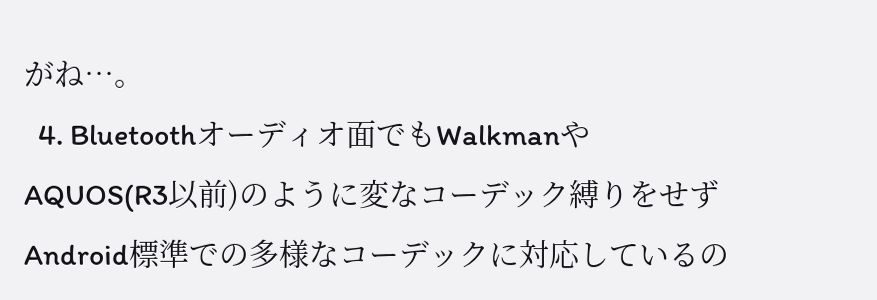がね…。
  4. Bluetoothオーディオ面でもWalkmanやAQUOS(R3以前)のように変なコーデック縛りをせずAndroid標準での多様なコーデックに対応しているの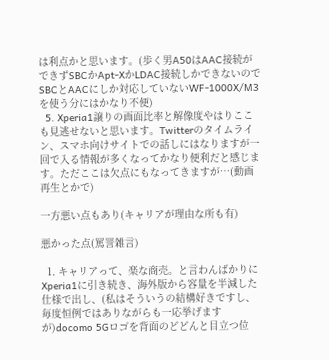は利点かと思います。(歩く男A50はAAC接続ができずSBCかApt-XかLDAC接続しかできないのでSBCとAACにしか対応していないWF-1000X/M3を使う分にはかなり不便)
  5. Xperia1譲りの画面比率と解像度やはりここも見逃せないと思います。Twitterのタイムライン、スマホ向けサイトでの話しにはなりますが一回で入る情報が多くなってかなり便利だと感じます。ただここは欠点にもなってきますが…(動画再生とかで)

一方悪い点もあり(キャリアが理由な所も有)

悪かった点(罵詈雑言)

  1. キャリアって、楽な商売。と言わんばかりにXperia1に引き続き、海外版から容量を半減した仕様で出し、(私はそういうの結構好きですし、毎度恒例ではありながらも一応挙げますが)docomo 5Gロゴを背面のどどんと目立つ位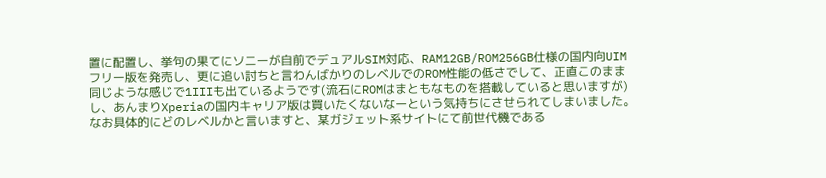置に配置し、挙句の果てにソニーが自前でデュアルSIM対応、RAM12GB/ROM256GB仕様の国内向UIMフリー版を発売し、更に追い討ちと言わんばかりのレベルでのROM性能の低さでして、正直このまま同じような感じで1IIIも出ているようです(流石にROMはまともなものを搭載していると思いますが)し、あんまりXperiaの国内キャリア版は買いたくないなーという気持ちにさせられてしまいました。なお具体的にどのレベルかと言いますと、某ガジェット系サイトにて前世代機である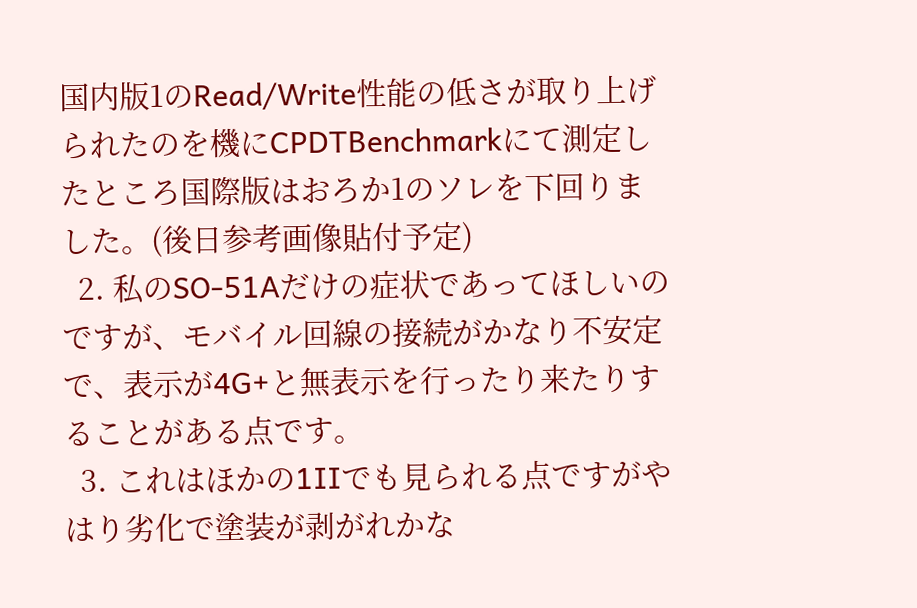国内版1のRead/Write性能の低さが取り上げられたのを機にCPDTBenchmarkにて測定したところ国際版はおろか1のソレを下回りました。(後日参考画像貼付予定)
  2. 私のSO-51Aだけの症状であってほしいのですが、モバイル回線の接続がかなり不安定で、表示が4G+と無表示を行ったり来たりすることがある点です。
  3. これはほかの1IIでも見られる点ですがやはり劣化で塗装が剥がれかな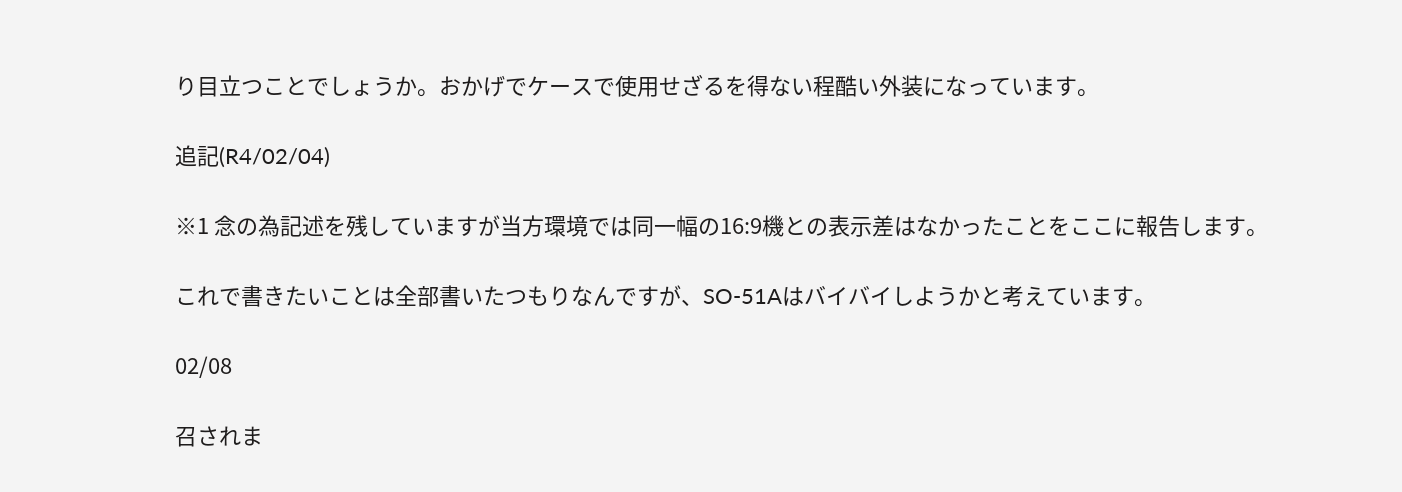り目立つことでしょうか。おかげでケースで使用せざるを得ない程酷い外装になっています。

追記(R4/02/04)

※1 念の為記述を残していますが当方環境では同一幅の16:9機との表示差はなかったことをここに報告します。

これで書きたいことは全部書いたつもりなんですが、SO-51Aはバイバイしようかと考えています。

02/08

召されま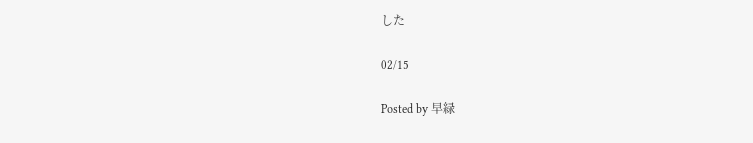した

02/15

Posted by 早緑